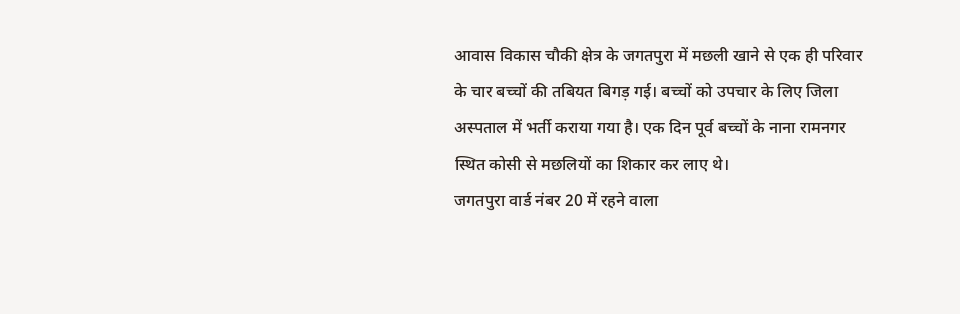आवास विकास चौकी क्षेत्र के जगतपुरा में मछली खाने से एक ही परिवार के चार बच्चों की तबियत बिगड़ गई। बच्चों को उपचार के लिए जिला अस्पताल में भर्ती कराया गया है। एक दिन पूर्व बच्चों के नाना रामनगर स्थित कोसी से मछलियों का शिकार कर लाए थे।
जगतपुरा वार्ड नंबर 20 में रहने वाला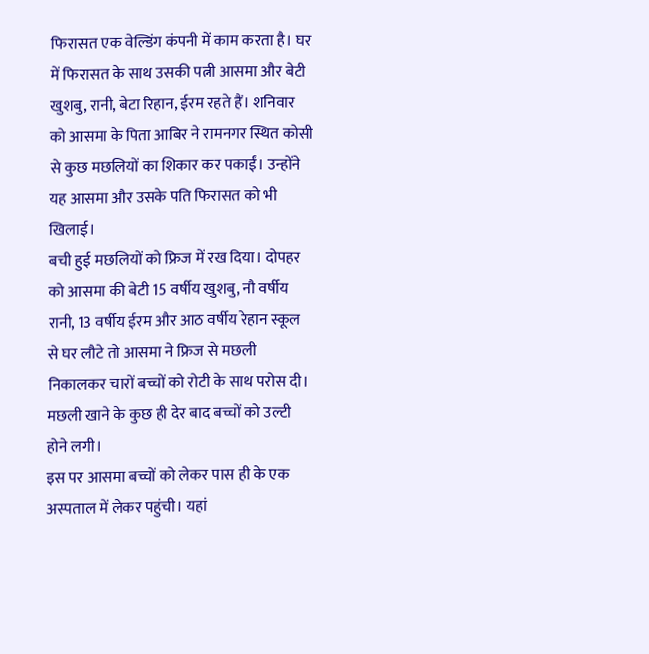फिरासत एक वेल्डिंग कंपनी में काम करता है। घर में फिरासत के साथ उसकी पत्नी आसमा और बेटी खुशबु, रानी, बेटा रिहान, ईरम रहते हैं। शनिवार को आसमा के पिता आबिर ने रामनगर स्थित कोसी से कुछ मछलियों का शिकार कर पकाईं। उन्होंने यह आसमा और उसके पति फिरासत को भी खिलाई।
बची हुई मछलियों को फ्रिज में रख दिया। दोपहर को आसमा की बेटी 15 वर्षीय खुशबु, नौ वर्षीय रानी, 13 वर्षीय ईरम और आठ वर्षीय रेहान स्कूल से घर लौटे तो आसमा ने फ्रिज से मछली निकालकर चारों बच्चों को रोटी के साथ परोस दी। मछली खाने के कुछ ही देर बाद बच्चों को उल्टी होने लगी।
इस पर आसमा बच्चों को लेकर पास ही के एक अस्पताल में लेकर पहुंची। यहां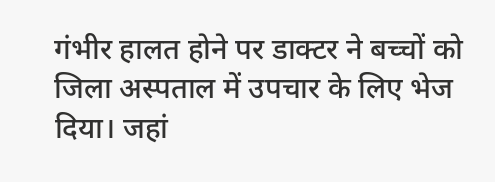गंभीर हालत होने पर डाक्टर ने बच्चों को जिला अस्पताल में उपचार के लिए भेज दिया। जहां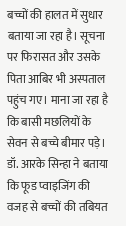बच्चों की हालत में सुधार बताया जा रहा है। सूचना पर फिरासत और उसके पिता आबिर भी अस्पताल पहुंच गए। माना जा रहा है कि बासी मछलियों के सेवन से बच्चे बीमार पड़े। डॉ. आरके सिन्हा ने बताया कि फूड प्वाइजिंग की वजह से बच्चों की तबियत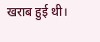खराब हुई थी।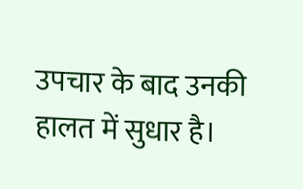उपचार के बाद उनकी हालत में सुधार है।